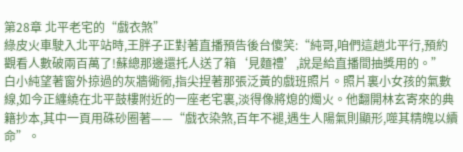第28章 北平老宅的“戲衣煞”
綠皮火車駛入北平站時,王胖子正對著直播預告後台傻笑:“純哥,咱們這趟北平行,預約觀看人數破兩百萬了!蘇總那邊還托人送了箱‘見麵禮’,說是給直播間抽獎用的。”
白小純望著窗外掠過的灰牆衚衕,指尖捏著那張泛黃的戲班照片。照片裏小女孩的氣數線,如今正纏繞在北平鼓樓附近的一座老宅裏,淡得像將熄的燭火。他翻開林玄寄來的典籍抄本,其中一頁用硃砂圈著——“戲衣染煞,百年不褪,遇生人陽氣則顯形,噬其精魄以續命”。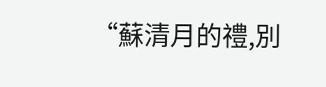“蘇清月的禮,別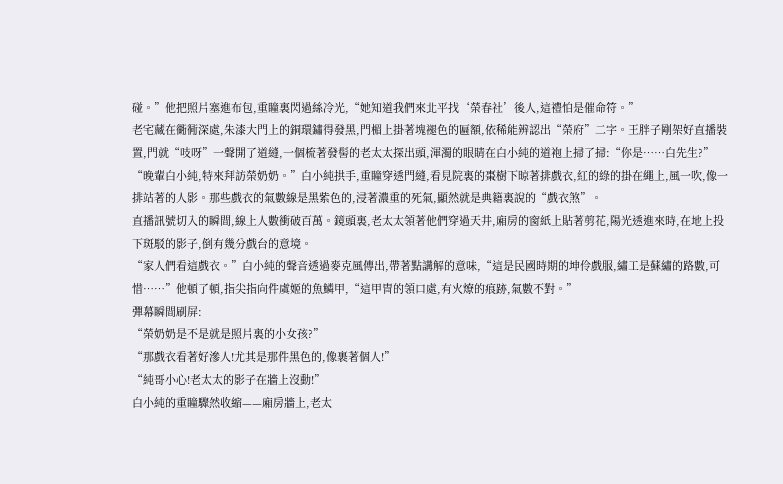碰。”他把照片塞進布包,重瞳裏閃過絲冷光,“她知道我們來北平找‘榮春社’後人,這禮怕是催命符。”
老宅藏在衚衕深處,朱漆大門上的銅環鏽得發黑,門楣上掛著塊褪色的匾額,依稀能辨認出“榮府”二字。王胖子剛架好直播裝置,門就“吱呀”一聲開了道縫,一個梳著發髻的老太太探出頭,渾濁的眼睛在白小純的道袍上掃了掃:“你是……白先生?”
“晚輩白小純,特來拜訪榮奶奶。”白小純拱手,重瞳穿透門縫,看見院裏的棗樹下晾著排戲衣,紅的綠的掛在繩上,風一吹,像一排站著的人影。那些戲衣的氣數線是黑紫色的,浸著濃重的死氣,顯然就是典籍裏說的“戲衣煞”。
直播訊號切入的瞬間,線上人數衝破百萬。鏡頭裏,老太太領著他們穿過天井,廂房的窗紙上貼著剪花,陽光透進來時,在地上投下斑駁的影子,倒有幾分戲台的意境。
“家人們看這戲衣。”白小純的聲音透過麥克風傳出,帶著點講解的意味,“這是民國時期的坤伶戲服,繡工是蘇繡的路數,可惜……”他頓了頓,指尖指向件虞姬的魚鱗甲,“這甲冑的領口處,有火燎的痕跡,氣數不對。”
彈幕瞬間刷屏:
“榮奶奶是不是就是照片裏的小女孩?”
“那戲衣看著好滲人!尤其是那件黑色的,像裹著個人!”
“純哥小心!老太太的影子在牆上沒動!”
白小純的重瞳驟然收縮——廂房牆上,老太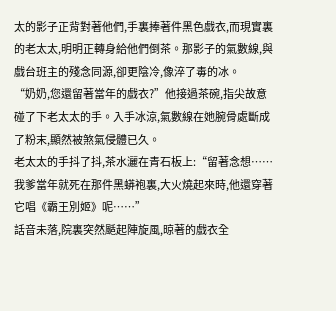太的影子正背對著他們,手裏捧著件黑色戲衣,而現實裏的老太太,明明正轉身給他們倒茶。那影子的氣數線,與戲台班主的殘念同源,卻更陰冷,像淬了毒的冰。
“奶奶,您還留著當年的戲衣?”他接過茶碗,指尖故意碰了下老太太的手。入手冰涼,氣數線在她腕骨處斷成了粉末,顯然被煞氣侵體已久。
老太太的手抖了抖,茶水灑在青石板上:“留著念想……我爹當年就死在那件黑蟒袍裏,大火燒起來時,他還穿著它唱《霸王別姬》呢……”
話音未落,院裏突然颳起陣旋風,晾著的戲衣全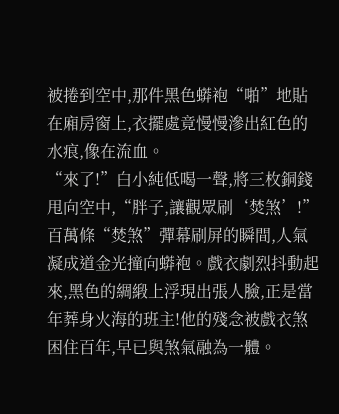被捲到空中,那件黑色蟒袍“啪”地貼在廂房窗上,衣擺處竟慢慢滲出紅色的水痕,像在流血。
“來了!”白小純低喝一聲,將三枚銅錢甩向空中,“胖子,讓觀眾刷‘焚煞’!”
百萬條“焚煞”彈幕刷屏的瞬間,人氣凝成道金光撞向蟒袍。戲衣劇烈抖動起來,黑色的綢緞上浮現出張人臉,正是當年葬身火海的班主!他的殘念被戲衣煞困住百年,早已與煞氣融為一體。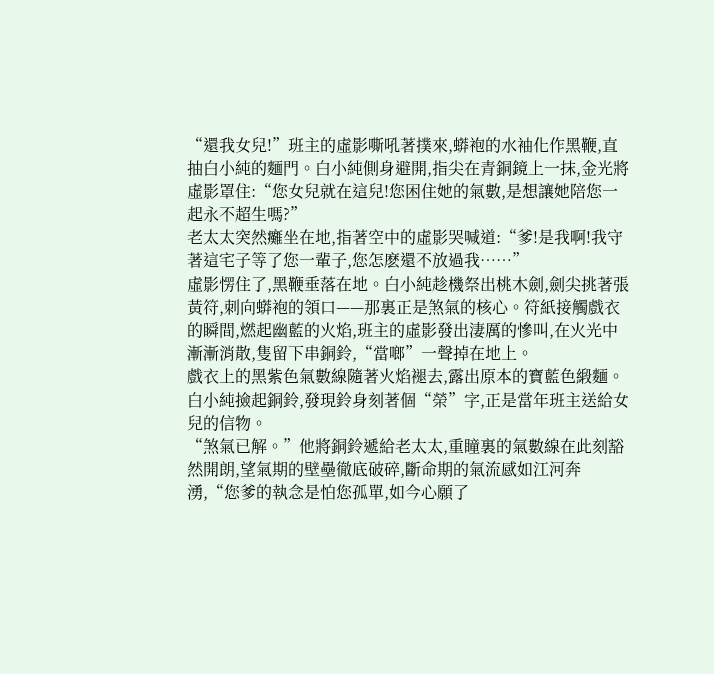“還我女兒!”班主的虛影嘶吼著撲來,蟒袍的水袖化作黑鞭,直抽白小純的麵門。白小純側身避開,指尖在青銅鏡上一抹,金光將虛影罩住:“您女兒就在這兒!您困住她的氣數,是想讓她陪您一起永不超生嗎?”
老太太突然癱坐在地,指著空中的虛影哭喊道:“爹!是我啊!我守著這宅子等了您一輩子,您怎麽還不放過我……”
虛影愣住了,黑鞭垂落在地。白小純趁機祭出桃木劍,劍尖挑著張黃符,刺向蟒袍的領口——那裏正是煞氣的核心。符紙接觸戲衣的瞬間,燃起幽藍的火焰,班主的虛影發出淒厲的慘叫,在火光中漸漸消散,隻留下串銅鈴,“當啷”一聲掉在地上。
戲衣上的黑紫色氣數線隨著火焰褪去,露出原本的寶藍色緞麵。白小純撿起銅鈴,發現鈴身刻著個“榮”字,正是當年班主送給女兒的信物。
“煞氣已解。”他將銅鈴遞給老太太,重瞳裏的氣數線在此刻豁然開朗,望氣期的壁壘徹底破碎,斷命期的氣流感如江河奔湧,“您爹的執念是怕您孤單,如今心願了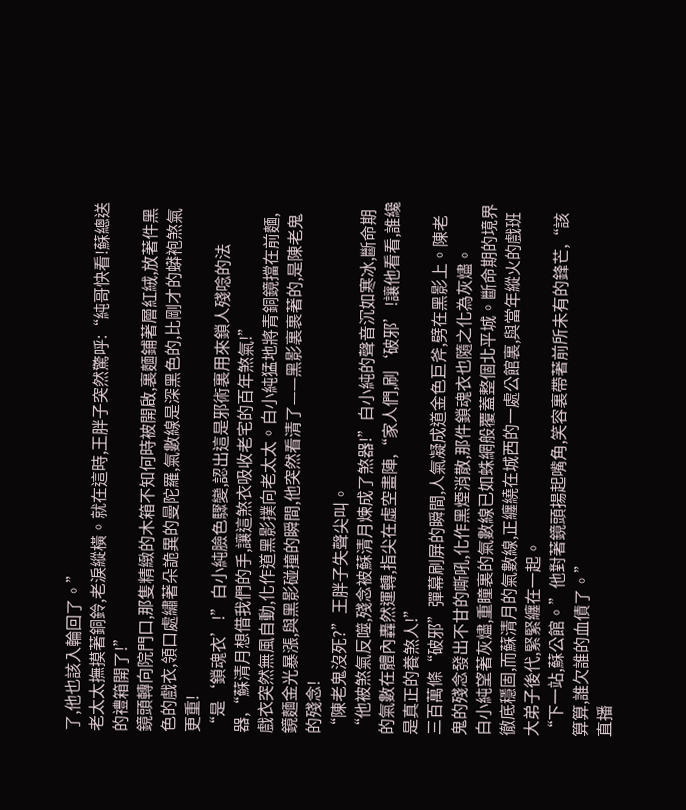了,他也該入輪回了。”
老太太撫摸著銅鈴,老淚縱橫。就在這時,王胖子突然驚呼:“純哥快看!蘇總送的禮箱開了!”
鏡頭轉向院門口,那隻精緻的木箱不知何時被開啟,裏麵鋪著層紅絨,放著件黑色的戲衣,領口處繡著朵詭異的曼陀羅,氣數線是深黑色的,比剛才的蟒袍煞氣更重!
“是‘鎖魂衣’!”白小純臉色驟變,認出這是邪術裏用來鎖人殘唸的法器,“蘇清月想借我們的手,讓這煞衣吸收老宅的百年煞氣!”
戲衣突然無風自動,化作道黑影撲向老太太。白小純猛地將青銅鏡擋在前麵,鏡麵金光暴漲,與黑影碰撞的瞬間,他突然看清了——黑影裏裹著的,是陳老鬼的殘念!
“陳老鬼沒死?”王胖子失聲尖叫。
“他被煞氣反噬,殘念被蘇清月煉成了煞器!”白小純的聲音沉如寒冰,斷命期的氣數在體內轟然運轉,指尖在虛空畫陣,“家人們,刷‘破邪’!讓他看看,誰纔是真正的養煞人!”
三百萬條“破邪”彈幕刷屏的瞬間,人氣凝成道金色巨斧,劈在黑影上。陳老鬼的殘念發出不甘的嘶吼,化作黑煙消散,那件鎖魂衣也隨之化為灰燼。
白小純望著灰燼,重瞳裏的氣數線已如蛛網般覆蓋整個北平城。斷命期的境界徹底穩固,而蘇清月的氣數線,正纏繞在城西的一處公館裏,與當年縱火的戲班大弟子後代,緊緊纏在一起。
“下一站,蘇公館。”他對著鏡頭揚起嘴角,笑容裏帶著前所未有的鋒芒,“該算算,誰欠誰的血債了。”
直播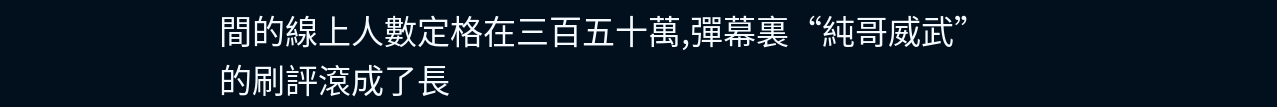間的線上人數定格在三百五十萬,彈幕裏“純哥威武”的刷評滾成了長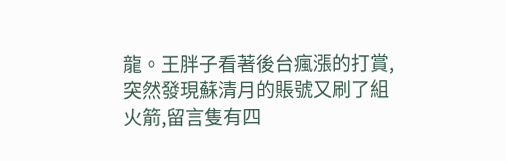龍。王胖子看著後台瘋漲的打賞,突然發現蘇清月的賬號又刷了組火箭,留言隻有四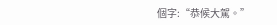個字:“恭候大駕。”